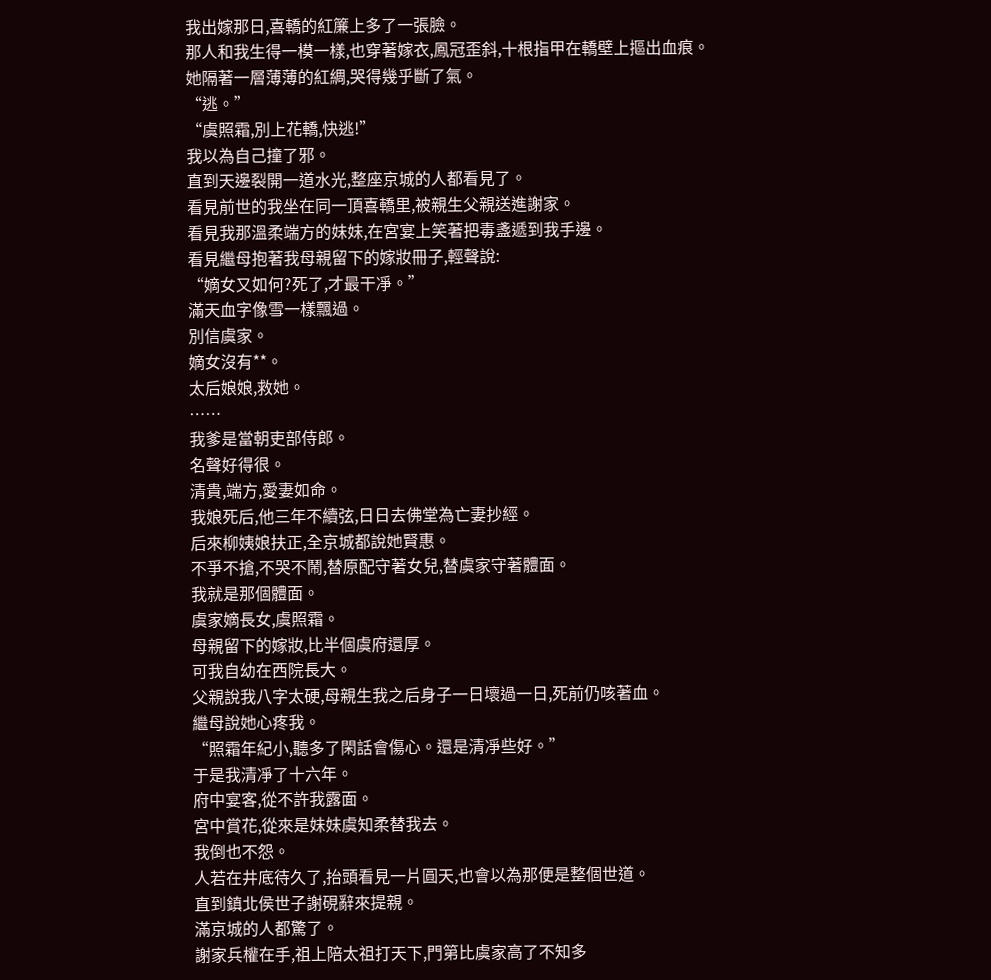我出嫁那日,喜轎的紅簾上多了一張臉。
那人和我生得一模一樣,也穿著嫁衣,鳳冠歪斜,十根指甲在轎壁上摳出血痕。
她隔著一層薄薄的紅綢,哭得幾乎斷了氣。
“逃。”
“虞照霜,別上花轎,快逃!”
我以為自己撞了邪。
直到天邊裂開一道水光,整座京城的人都看見了。
看見前世的我坐在同一頂喜轎里,被親生父親送進謝家。
看見我那溫柔端方的妹妹,在宮宴上笑著把毒盞遞到我手邊。
看見繼母抱著我母親留下的嫁妝冊子,輕聲說:
“嫡女又如何?死了,才最干凈。”
滿天血字像雪一樣飄過。
別信虞家。
嫡女沒有**。
太后娘娘,救她。
……
我爹是當朝吏部侍郎。
名聲好得很。
清貴,端方,愛妻如命。
我娘死后,他三年不續弦,日日去佛堂為亡妻抄經。
后來柳姨娘扶正,全京城都說她賢惠。
不爭不搶,不哭不鬧,替原配守著女兒,替虞家守著體面。
我就是那個體面。
虞家嫡長女,虞照霜。
母親留下的嫁妝,比半個虞府還厚。
可我自幼在西院長大。
父親說我八字太硬,母親生我之后身子一日壞過一日,死前仍咳著血。
繼母說她心疼我。
“照霜年紀小,聽多了閑話會傷心。還是清凈些好。”
于是我清凈了十六年。
府中宴客,從不許我露面。
宮中賞花,從來是妹妹虞知柔替我去。
我倒也不怨。
人若在井底待久了,抬頭看見一片圓天,也會以為那便是整個世道。
直到鎮北侯世子謝硯辭來提親。
滿京城的人都驚了。
謝家兵權在手,祖上陪太祖打天下,門第比虞家高了不知多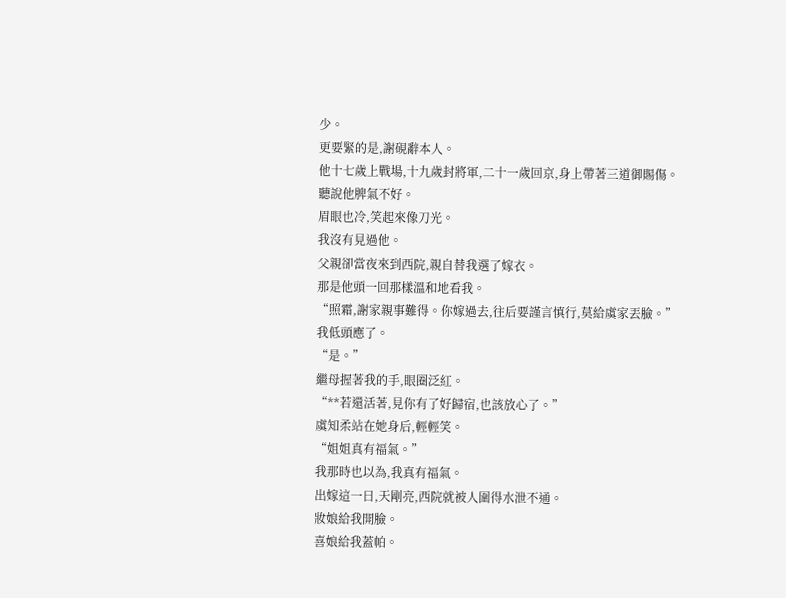少。
更要緊的是,謝硯辭本人。
他十七歲上戰場,十九歲封將軍,二十一歲回京,身上帶著三道御賜傷。
聽說他脾氣不好。
眉眼也冷,笑起來像刀光。
我沒有見過他。
父親卻當夜來到西院,親自替我選了嫁衣。
那是他頭一回那樣溫和地看我。
“照霜,謝家親事難得。你嫁過去,往后要謹言慎行,莫給虞家丟臉。”
我低頭應了。
“是。”
繼母握著我的手,眼圈泛紅。
“**若還活著,見你有了好歸宿,也該放心了。”
虞知柔站在她身后,輕輕笑。
“姐姐真有福氣。”
我那時也以為,我真有福氣。
出嫁這一日,天剛亮,西院就被人圍得水泄不通。
妝娘給我開臉。
喜娘給我蓋帕。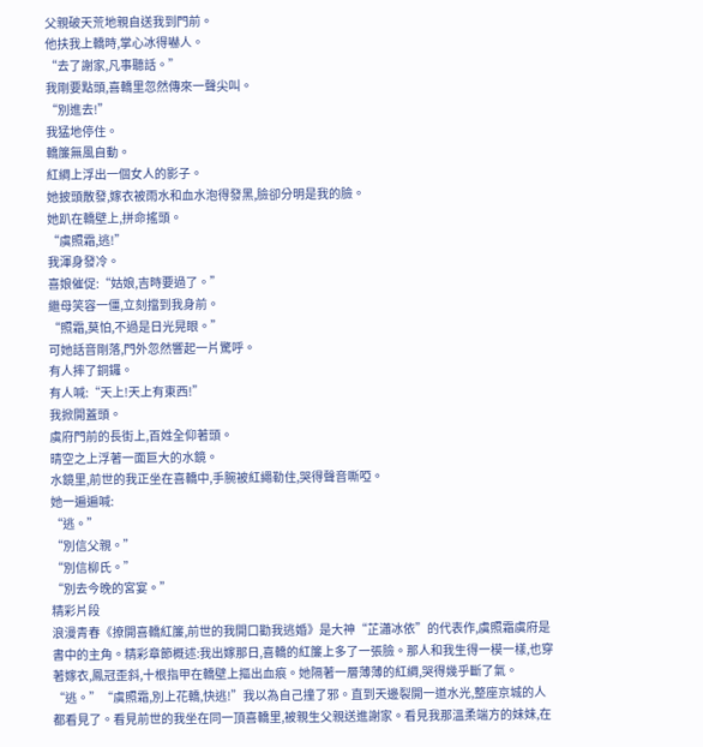父親破天荒地親自送我到門前。
他扶我上轎時,掌心冰得嚇人。
“去了謝家,凡事聽話。”
我剛要點頭,喜轎里忽然傳來一聲尖叫。
“別進去!”
我猛地停住。
轎簾無風自動。
紅綢上浮出一個女人的影子。
她披頭散發,嫁衣被雨水和血水泡得發黑,臉卻分明是我的臉。
她趴在轎壁上,拼命搖頭。
“虞照霜,逃!”
我渾身發冷。
喜娘催促:“姑娘,吉時要過了。”
繼母笑容一僵,立刻擋到我身前。
“照霜,莫怕,不過是日光晃眼。”
可她話音剛落,門外忽然響起一片驚呼。
有人摔了銅鑼。
有人喊:“天上!天上有東西!”
我掀開蓋頭。
虞府門前的長街上,百姓全仰著頭。
晴空之上浮著一面巨大的水鏡。
水鏡里,前世的我正坐在喜轎中,手腕被紅繩勒住,哭得聲音嘶啞。
她一遍遍喊:
“逃。”
“別信父親。”
“別信柳氏。”
“別去今晚的宮宴。”
精彩片段
浪漫青春《撩開喜轎紅簾,前世的我開口勸我逃婚》是大神“芷瀟冰依”的代表作,虞照霜虞府是書中的主角。精彩章節概述:我出嫁那日,喜轎的紅簾上多了一張臉。那人和我生得一模一樣,也穿著嫁衣,鳳冠歪斜,十根指甲在轎壁上摳出血痕。她隔著一層薄薄的紅綢,哭得幾乎斷了氣。“逃。”“虞照霜,別上花轎,快逃!”我以為自己撞了邪。直到天邊裂開一道水光,整座京城的人都看見了。看見前世的我坐在同一頂喜轎里,被親生父親送進謝家。看見我那溫柔端方的妹妹,在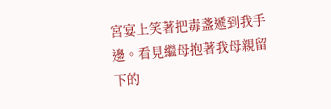宮宴上笑著把毒盞遞到我手邊。看見繼母抱著我母親留下的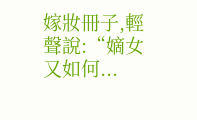嫁妝冊子,輕聲說:“嫡女又如何...